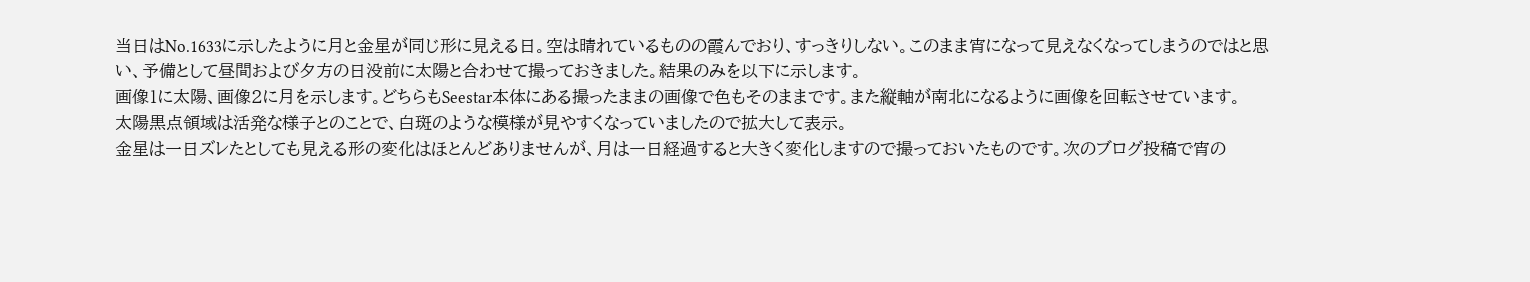当日はNo.1633に示したように月と金星が同じ形に見える日。空は晴れているものの霞んでおり、すっきりしない。このまま宵になって見えなくなってしまうのではと思い、予備として昼間および夕方の日没前に太陽と合わせて撮っておきました。結果のみを以下に示します。
画像1に太陽、画像2に月を示します。どちらもSeestar本体にある撮ったままの画像で色もそのままです。また縦軸が南北になるように画像を回転させています。
太陽黒点領域は活発な様子とのことで、白斑のような模様が見やすくなっていましたので拡大して表示。
金星は一日ズレたとしても見える形の変化はほとんどありませんが、月は一日経過すると大きく変化しますので撮っておいたものです。次のブログ投稿で宵の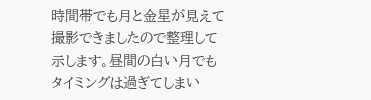時間帯でも月と金星が見えて撮影できましたので整理して示します。昼間の白い月でもタイミングは過ぎてしまい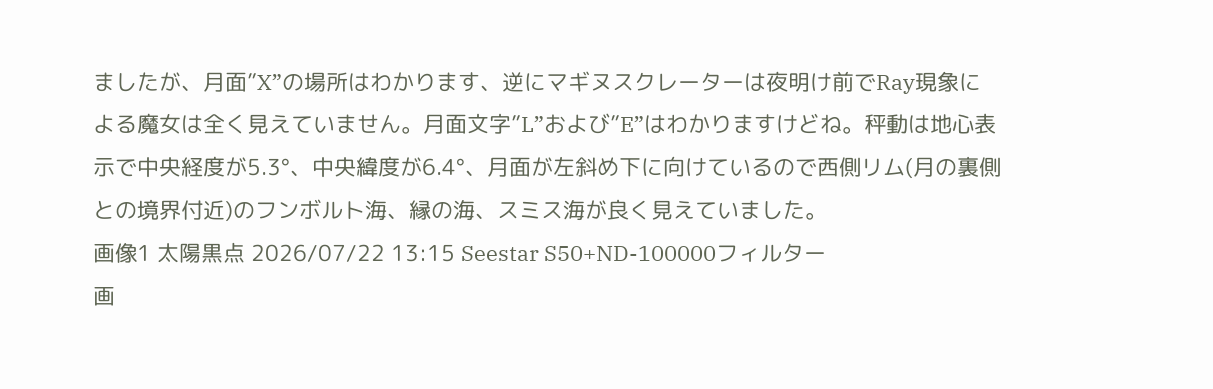ましたが、月面”X”の場所はわかります、逆にマギヌスクレーターは夜明け前でRay現象による魔女は全く見えていません。月面文字”L”および”E”はわかりますけどね。秤動は地心表示で中央経度が5.3°、中央緯度が6.4°、月面が左斜め下に向けているので西側リム(月の裏側との境界付近)のフンボルト海、縁の海、スミス海が良く見えていました。
画像1 太陽黒点 2026/07/22 13:15 Seestar S50+ND-100000フィルター
画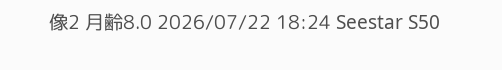像2 月齢8.0 2026/07/22 18:24 Seestar S50